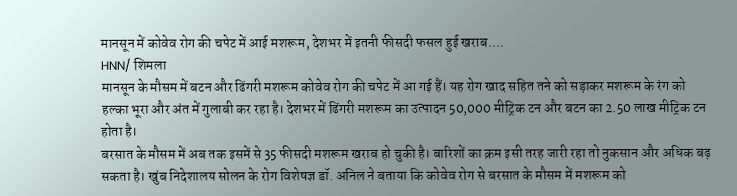मानसून में कोवेव रोग की चपेट में आई मशरूम, देशभर में इतनी फीसदी फसल हुई खराब….
HNN/ शिमला
मानसून के मौसम में बटन और ढिंगरी मशरूम कोवेव रोग की चपेट में आ गई हैं। यह रोग खाद सहित तने को सड़ाकर मशरूम के रंग को हल्का भूरा और अंत में गुलाबी कर रहा है। देशभर में ढिंगरी मशरूम का उत्पादन 50,000 मीट्रिक टन और बटन का 2.50 लाख मीट्रिक टन होता है।
बरसात के मौसम में अब तक इसमें से 35 फीसदी मशरूम खराब हो चुकी है। बारिशों का क्रम इसी तरह जारी रहा तो नुकसान और अधिक बढ़ सकता है। खुंब निदेशालय सोलन के रोग विशेषज्ञ डॉ. अनिल ने बताया कि कोवेव रोग से बरसात के मौसम में मशरूम को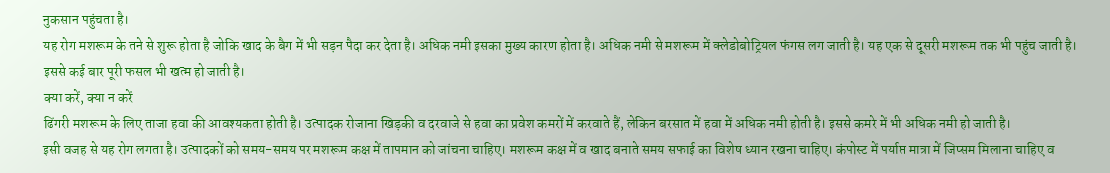नुकसान पहुंचता है।
यह रोग मशरूम के तने से शुरू होता है जोकि खाद के बैग में भी सड़न पैदा कर देता है। अधिक नमी इसका मुख्य कारण होता है। अधिक नमी से मशरूम में क्लेडोबोट्रियल फंगस लग जाती है। यह एक से दूसरी मशरूम तक भी पहुंच जाती है। इससे कई बार पूरी फसल भी खत्म हो जाती है।
क्या करें, क्या न करें
ढिंगरी मशरूम के लिए ताजा हवा की आवश्यकता होती है। उत्पादक रोजाना खिड़की व दरवाजे से हवा का प्रवेश कमरों में करवाते हैं, लेकिन बरसात में हवा में अधिक नमी होती है। इससे कमरे में भी अधिक नमी हो जाती है।
इसी वजह से यह रोग लगता है। उत्पादकों को समय-समय पर मशरूम कक्ष में तापमान को जांचना चाहिए। मशरूम कक्ष में व खाद बनाते समय सफाई का विशेष ध्यान रखना चाहिए। कंपोस्ट में पर्याप्त मात्रा में जिप्सम मिलाना चाहिए व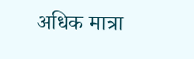अधिक मात्रा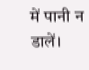में पानी न डालें।